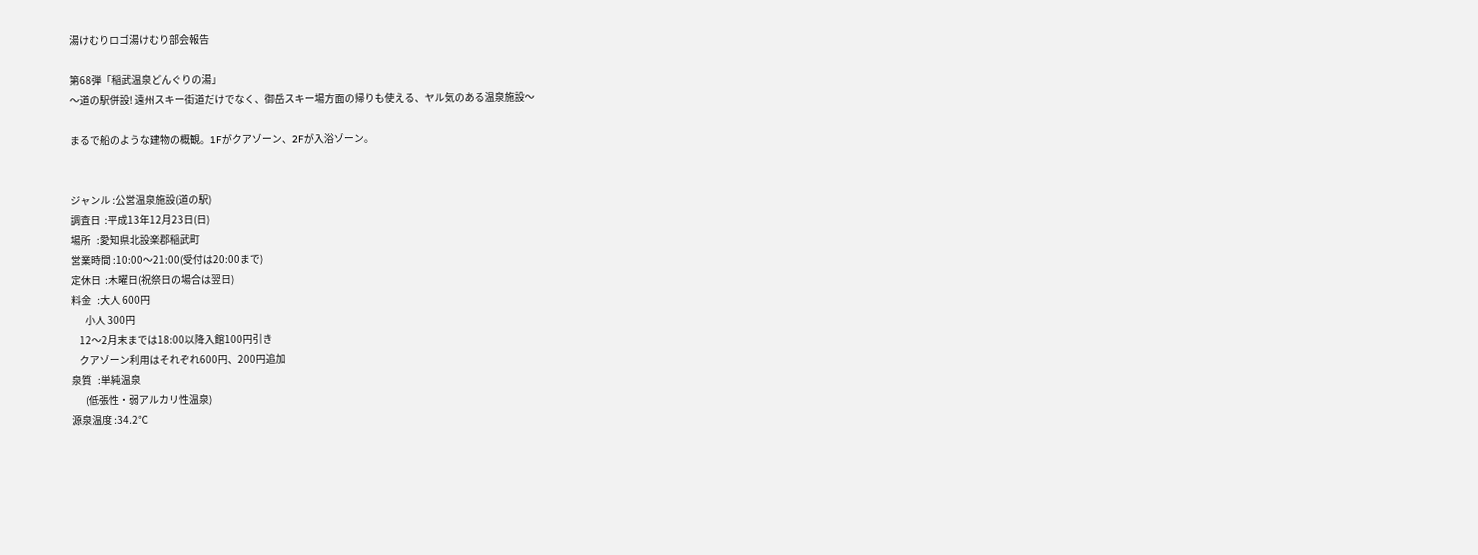湯けむりロゴ湯けむり部会報告

第68弾「稲武温泉どんぐりの湯」
〜道の駅併設! 遠州スキー街道だけでなく、御岳スキー場方面の帰りも使える、ヤル気のある温泉施設〜

まるで船のような建物の概観。1Fがクアゾーン、2Fが入浴ゾーン。


ジャンル :公営温泉施設(道の駅)
調査日  :平成13年12月23日(日)
場所   :愛知県北設楽郡稲武町
営業時間 :10:00〜21:00(受付は20:00まで)
定休日  :木曜日(祝祭日の場合は翌日)
料金   :大人 600円
       小人 300円
    12〜2月末までは18:00以降入館100円引き
    クアゾーン利用はそれぞれ600円、200円追加
泉質   :単純温泉
       (低張性・弱アルカリ性温泉)
源泉温度 :34.2℃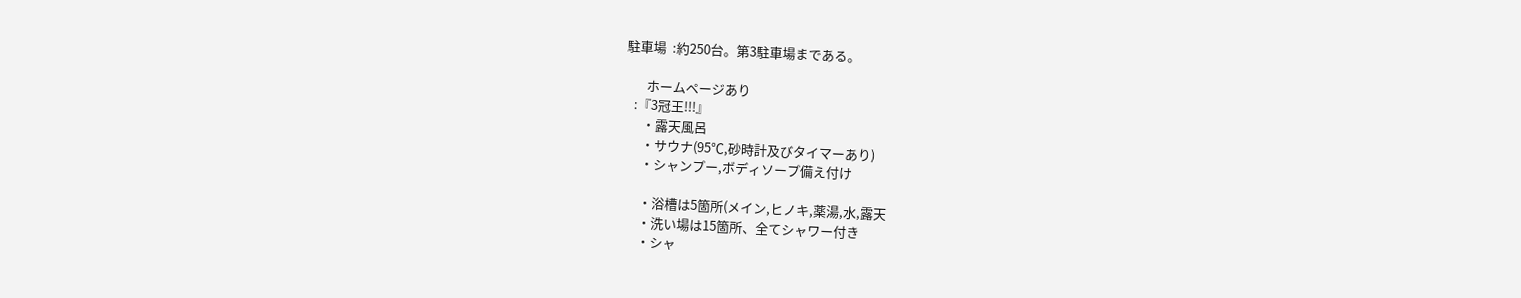駐車場  :約250台。第3駐車場まである。

       ホームページあり
   :『3冠王!!!』
      ・露天風呂
      ・サウナ(95℃,砂時計及びタイマーあり)
      ・シャンプー,ボディソープ備え付け

      ・浴槽は5箇所(メイン,ヒノキ,薬湯,水,露天
      ・洗い場は15箇所、全てシャワー付き
      ・シャ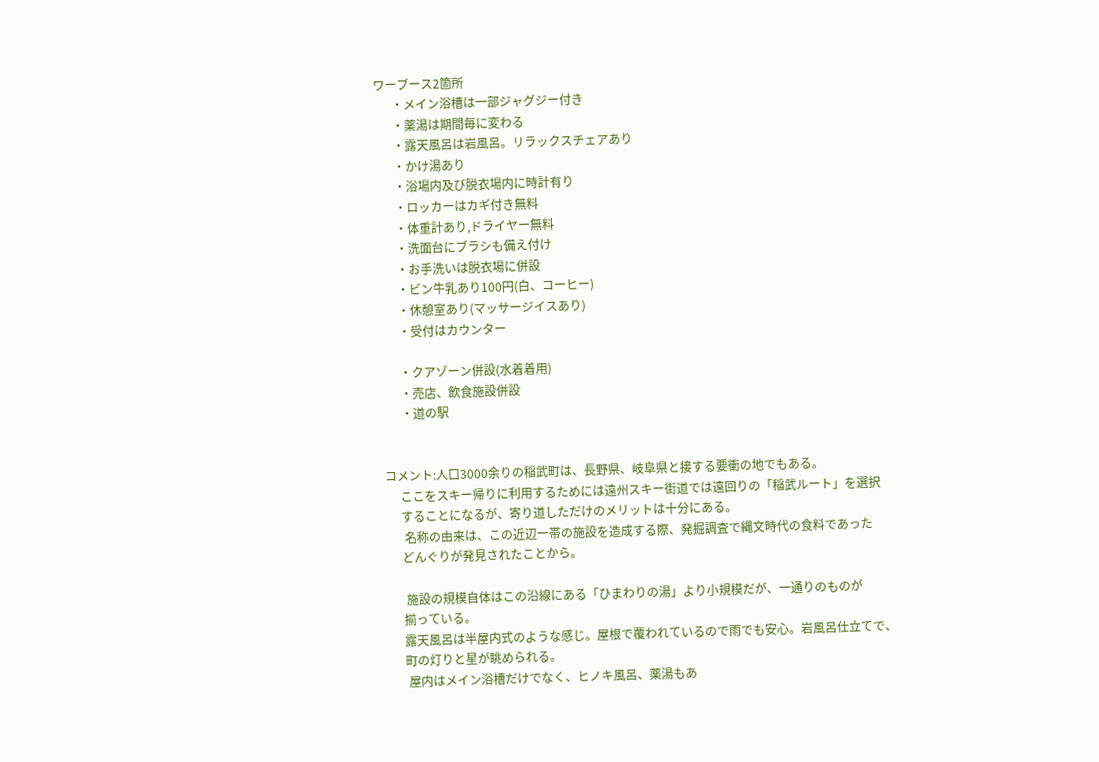ワーブース2箇所
      ・メイン浴槽は一部ジャグジー付き
      ・薬湯は期間毎に変わる
      ・露天風呂は岩風呂。リラックスチェアあり
      ・かけ湯あり
      ・浴場内及び脱衣場内に時計有り
      ・ロッカーはカギ付き無料
      ・体重計あり,ドライヤー無料
      ・洗面台にブラシも備え付け
      ・お手洗いは脱衣場に併設
      ・ビン牛乳あり100円(白、コーヒー)
      ・休憩室あり(マッサージイスあり)
      ・受付はカウンター

      ・クアゾーン併設(水着着用)
      ・売店、飲食施設併設
      ・道の駅


コメント:人口3000余りの稲武町は、長野県、岐阜県と接する要衝の地でもある。
     ここをスキー帰りに利用するためには遠州スキー街道では遠回りの「稲武ルート」を選択
     することになるが、寄り道しただけのメリットは十分にある。
      名称の由来は、この近辺一帯の施設を造成する際、発掘調査で縄文時代の食料であった
     どんぐりが発見されたことから。

      施設の規模自体はこの沿線にある「ひまわりの湯」より小規模だが、一通りのものが
     揃っている。
     露天風呂は半屋内式のような感じ。屋根で覆われているので雨でも安心。岩風呂仕立てで、
     町の灯りと星が眺められる。
      屋内はメイン浴槽だけでなく、ヒノキ風呂、薬湯もあ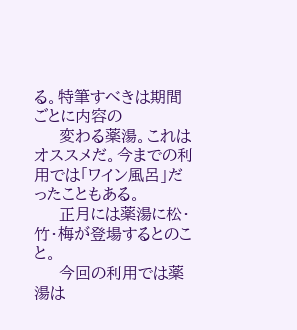る。特筆すべきは期間ごとに内容の
     変わる薬湯。これはオススメだ。今までの利用では「ワイン風呂」だったこともある。
     正月には薬湯に松・竹・梅が登場するとのこと。
     今回の利用では薬湯は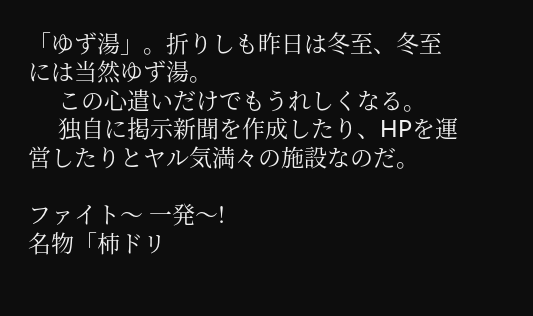「ゆず湯」。折りしも昨日は冬至、冬至には当然ゆず湯。
     この心遣いだけでもうれしくなる。
     独自に掲示新聞を作成したり、HPを運営したりとヤル気満々の施設なのだ。

ファイト〜 一発〜!
名物「柿ドリ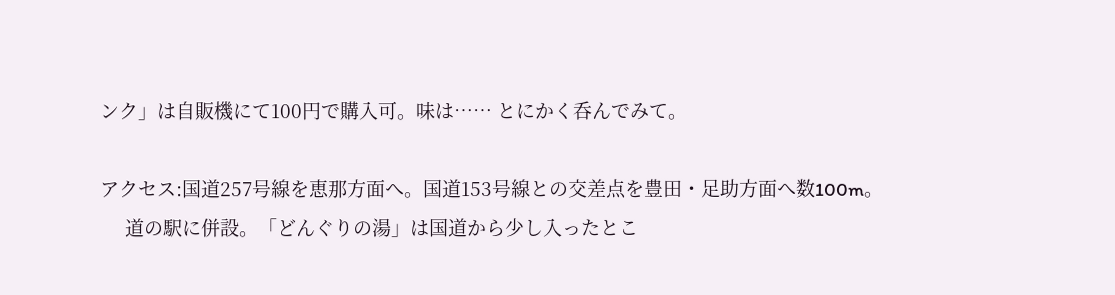ンク」は自販機にて100円で購入可。味は…… とにかく呑んでみて。

アクセス:国道257号線を恵那方面へ。国道153号線との交差点を豊田・足助方面へ数100m。
     道の駅に併設。「どんぐりの湯」は国道から少し入ったとこ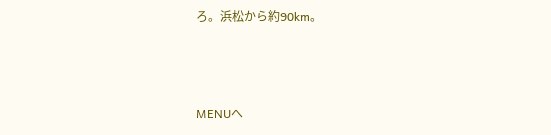ろ。浜松から約90km。



MENUへ